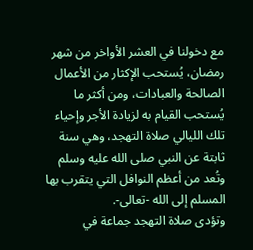مع دخولنا في العشر الأواخر من شهر رمضان، يُستحب الإكثار من الأعمال الصالحة والعبادات، ومن أكثر ما يُستحب القيام به لزيادة الأجر وإحياء تلك الليالي صلاة التهجد، وهي سنة ثابتة عن النبي صلى الله عليه وسلم وتُعد من أعظم النوافل التي يتقرب بها المسلم إلى الله -تعالى-.
وتؤدى صلاة التهجد جماعة في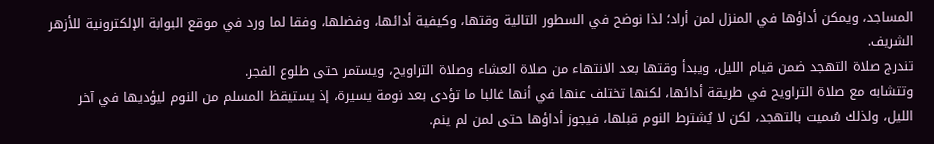المساجد، ويمكن أداؤها في المنزل لمن أراد؛ لذا نوضح في السطور التالية وقتها، وكيفية أدائها، وفضلها، وفقا لما ورد في موقع البوابة الإلكترونية للأزهر الشريف.
تندرج صلاة التهجد ضمن قيام الليل، ويبدأ وقتها بعد الانتهاء من صلاة العشاء وصلاة التراويح، ويستمر حتى طلوع الفجر.
وتتشابه مع صلاة التراويح في طريقة أدائها، لكنها تختلف عنها في أنها غالبا ما تؤدى بعد نومة يسيرة، إذ يستيقظ المسلم من النوم ليؤديها في آخر الليل، ولذلك سُميت بالتهجد، لكن لا يُشترط النوم قبلها، فيجوز أداؤها حتى لمن لم ينم.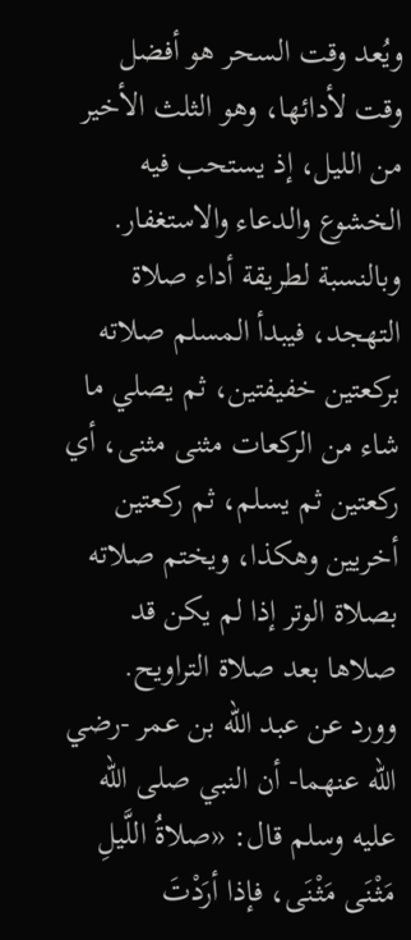ويُعد وقت السحر هو أفضل وقت لأدائها، وهو الثلث الأخير من الليل، إذ يستحب فيه الخشوع والدعاء والاستغفار.
وبالنسبة لطريقة أداء صلاة التهجد، فيبدأ المسلم صلاته بركعتين خفيفتين، ثم يصلي ما شاء من الركعات مثنى مثنى، أي ركعتين ثم يسلم، ثم ركعتين أخريين وهكذا، ويختم صلاته بصلاة الوتر إذا لم يكن قد صلاها بعد صلاة التراويح.
وورد عن عبد الله بن عمر -رضي الله عنهما- أن النبي صلى الله عليه وسلم قال: «صلاةُ اللَّيلِ مَثْنَى مَثْنَى، فإذا أرَدْتَ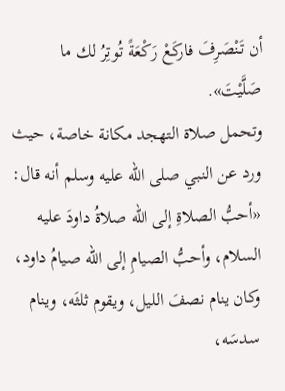أن تَنْصَرِفَ فاركَعْ رَكْعَةً تُوتِرُ لك ما صَلَّيْتَ».
وتحمل صلاة التهجد مكانة خاصة، حيث ورد عن النبي صلى الله عليه وسلم أنه قال: «أحبُّ الصلاةِ إلى الله صلاةُ داودَ عليه السلام، وأحبُّ الصيامِ إلى الله صيامُ داود، وكان ينام نصفَ الليل، ويقوم ثلثَه، وينام سدسَه،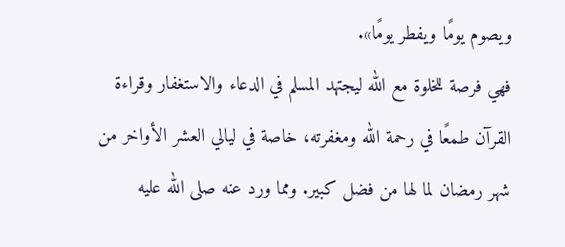ويصوم يومًا ويفطر يومًا».
فهي فرصة للخلوة مع الله ليجتهد المسلم في الدعاء والاستغفار وقراءة القرآن طمعًا في رحمة الله ومغفرته، خاصة في ليالي العشر الأواخر من شهر رمضان لما لها من فضل كبير. ومما ورد عنه صلى الله عليه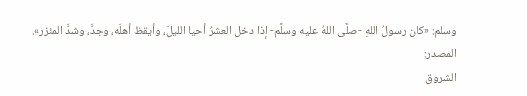وسلم: «كان رسولُ اللهِ -صلَّى اللهُ عليه وسلَّم- إذا دخل العشرُ أحيا الليلَ، وأيقظ أهلَه، وجدَّ، وشدَّ المئزر».
المصدر:
الشروق